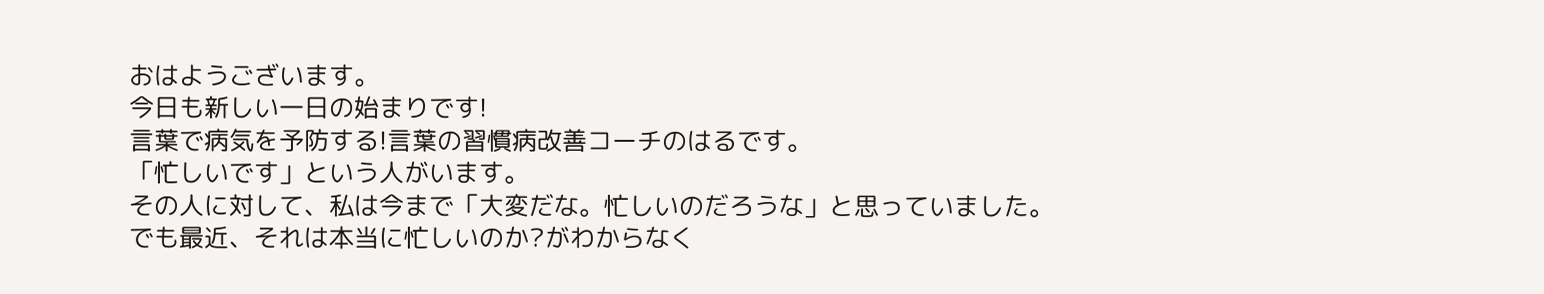おはようございます。
今日も新しい一日の始まりです!
言葉で病気を予防する!言葉の習慣病改善コーチのはるです。
「忙しいです」という人がいます。
その人に対して、私は今まで「大変だな。忙しいのだろうな」と思っていました。
でも最近、それは本当に忙しいのか?がわからなく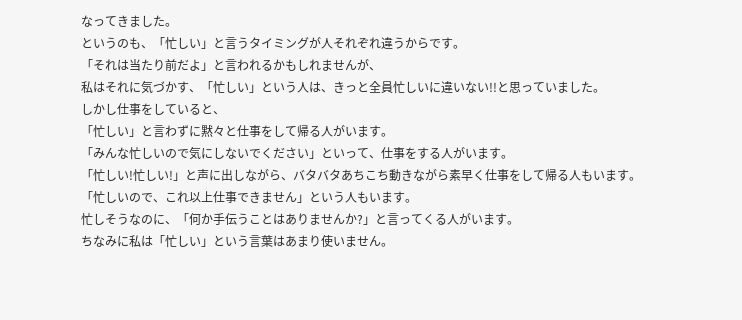なってきました。
というのも、「忙しい」と言うタイミングが人それぞれ違うからです。
「それは当たり前だよ」と言われるかもしれませんが、
私はそれに気づかす、「忙しい」という人は、きっと全員忙しいに違いない!!と思っていました。
しかし仕事をしていると、
「忙しい」と言わずに黙々と仕事をして帰る人がいます。
「みんな忙しいので気にしないでください」といって、仕事をする人がいます。
「忙しい!忙しい!」と声に出しながら、バタバタあちこち動きながら素早く仕事をして帰る人もいます。
「忙しいので、これ以上仕事できません」という人もいます。
忙しそうなのに、「何か手伝うことはありませんか?」と言ってくる人がいます。
ちなみに私は「忙しい」という言葉はあまり使いません。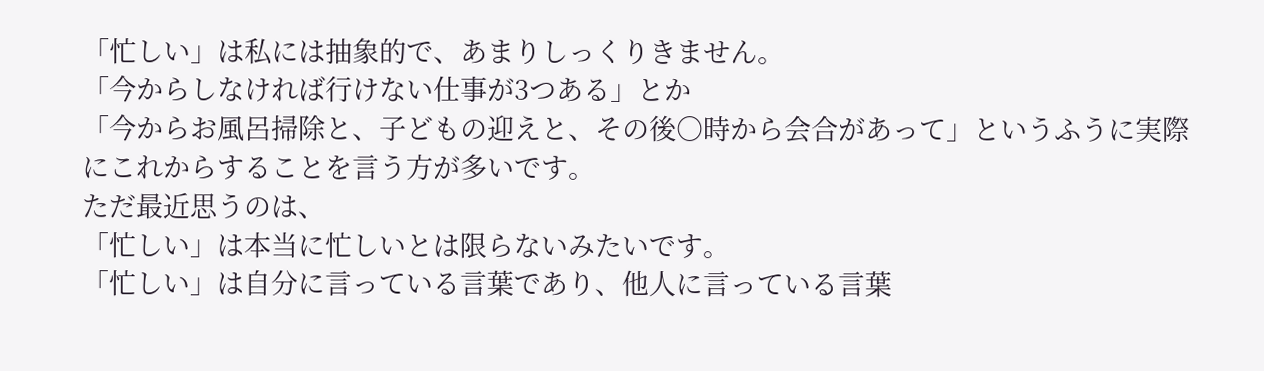「忙しい」は私には抽象的で、あまりしっくりきません。
「今からしなければ行けない仕事が3つある」とか
「今からお風呂掃除と、子どもの迎えと、その後○時から会合があって」というふうに実際にこれからすることを言う方が多いです。
ただ最近思うのは、
「忙しい」は本当に忙しいとは限らないみたいです。
「忙しい」は自分に言っている言葉であり、他人に言っている言葉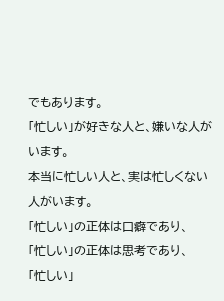でもあります。
「忙しい」が好きな人と、嫌いな人がいます。
本当に忙しい人と、実は忙しくない人がいます。
「忙しい」の正体は口癖であり、
「忙しい」の正体は思考であり、
「忙しい」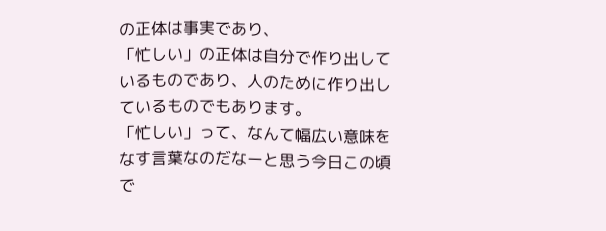の正体は事実であり、
「忙しい」の正体は自分で作り出しているものであり、人のために作り出しているものでもあります。
「忙しい」って、なんて幅広い意味をなす言葉なのだなーと思う今日この頃で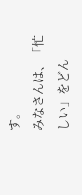す。
みなさんは、「忙しい」をどん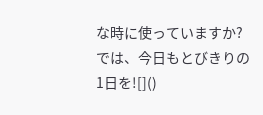な時に使っていますか?
では、今日もとびきりの1日を![]()